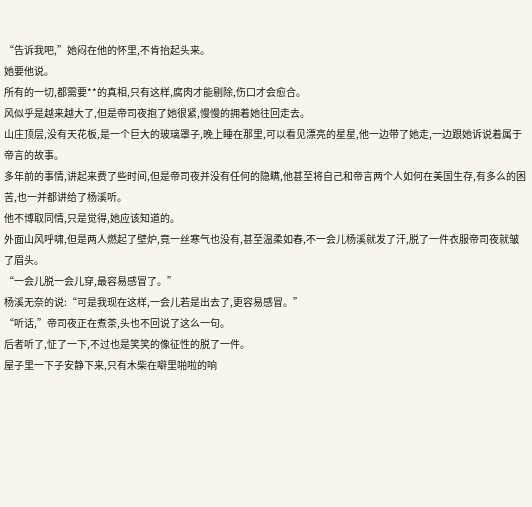“告诉我吧,”她闷在他的怀里,不肯抬起头来。
她要他说。
所有的一切,都需要**的真相,只有这样,腐肉才能剔除,伤口才会愈合。
风似乎是越来越大了,但是帝司夜抱了她很紧,慢慢的拥着她往回走去。
山庄顶层,没有天花板,是一个巨大的玻璃罩子,晚上睡在那里,可以看见漂亮的星星,他一边带了她走,一边跟她诉说着属于帝言的故事。
多年前的事情,讲起来费了些时间,但是帝司夜并没有任何的隐瞒,他甚至将自己和帝言两个人如何在美国生存,有多么的困苦,也一并都讲给了杨溪听。
他不博取同情,只是觉得,她应该知道的。
外面山风呼啸,但是两人燃起了壁炉,竟一丝寒气也没有,甚至温柔如春,不一会儿杨溪就发了汗,脱了一件衣服帝司夜就皱了眉头。
“一会儿脱一会儿穿,最容易感冒了。”
杨溪无奈的说:“可是我现在这样,一会儿若是出去了,更容易感冒。”
“听话,”帝司夜正在煮茶,头也不回说了这么一句。
后者听了,怔了一下,不过也是笑笑的像征性的脱了一件。
屋子里一下子安静下来,只有木柴在噼里啪啦的响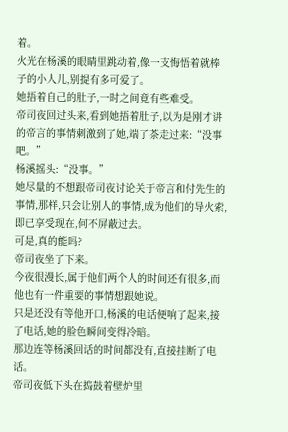着。
火光在杨溪的眼睛里跳动着,像一支悔悟着就棒子的小人儿,别提有多可爱了。
她捂着自己的肚子,一时之间竟有些难受。
帝司夜回过头来,看到她捂着肚子,以为是刚才讲的帝言的事情刺激到了她,端了茶走过来:“没事吧。”
杨溪摇头:“没事。”
她尽量的不想跟帝司夜讨论关于帝言和付先生的事情,那样,只会让别人的事情,成为他们的导火索,即已享受现在,何不屏蔽过去。
可是,真的能吗?
帝司夜坐了下来。
今夜很漫长,属于他们两个人的时间还有很多,而他也有一件重要的事情想跟她说。
只是还没有等他开口,杨溪的电话便响了起来,接了电话,她的脸色瞬间变得冷暗。
那边连等杨溪回话的时间都没有,直接挂断了电话。
帝司夜低下头在捣鼓着壁炉里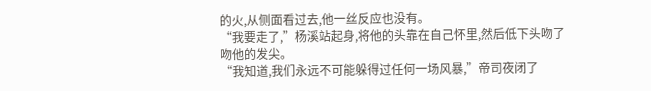的火,从侧面看过去,他一丝反应也没有。
“我要走了,”杨溪站起身,将他的头靠在自己怀里,然后低下头吻了吻他的发尖。
“我知道,我们永远不可能躲得过任何一场风暴,”帝司夜闭了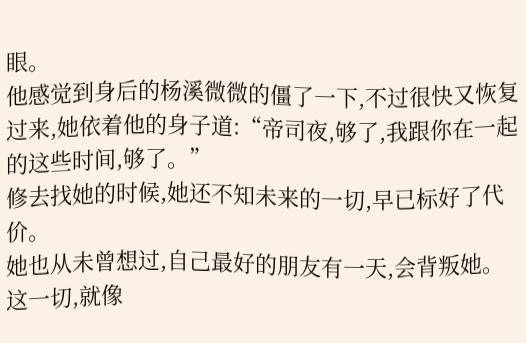眼。
他感觉到身后的杨溪微微的僵了一下,不过很快又恢复过来,她依着他的身子道:“帝司夜,够了,我跟你在一起的这些时间,够了。”
修去找她的时候,她还不知未来的一切,早已标好了代价。
她也从未曾想过,自己最好的朋友有一天,会背叛她。
这一切,就像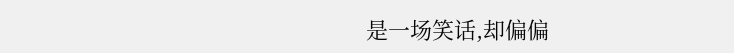是一场笑话,却偏偏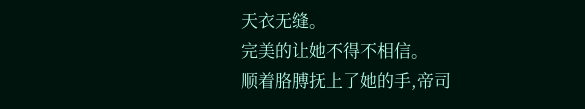天衣无缝。
完美的让她不得不相信。
顺着胳膊抚上了她的手,帝司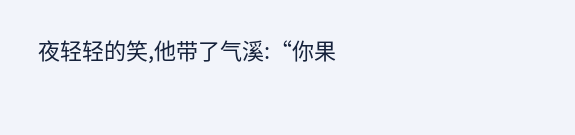夜轻轻的笑,他带了气溪:“你果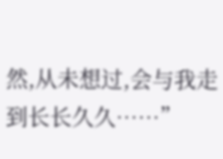然,从未想过,会与我走到长长久久……”